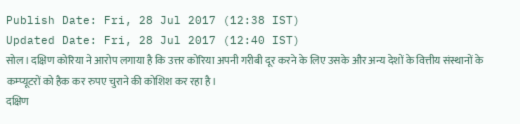Publish Date: Fri, 28 Jul 2017 (12:38 IST)
Updated Date: Fri, 28 Jul 2017 (12:40 IST)
सोल। दक्षिण कोरिया ने आरोप लगाया है कि उत्तर कोरिया अपनी गरीबी दूर करने के लिए उसके और अन्य देशों के वित्तीय संस्थानों के कम्प्यूटरों को हैक कर रुपए चुराने की कोशिश कर रहा है।
दक्षिण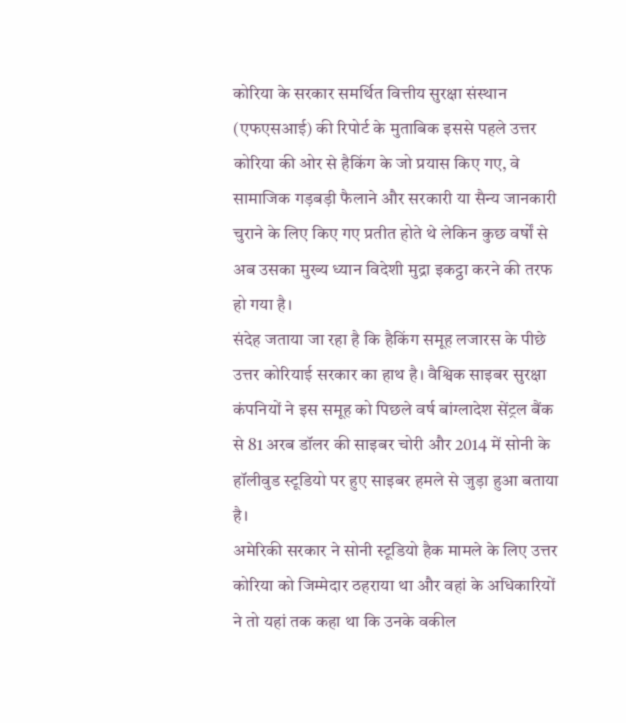कोरिया के सरकार समर्थित वित्तीय सुरक्षा संस्थान (एफएसआई) की रिपोर्ट के मुताबिक इससे पहले उत्तर कोरिया की ओर से हैकिंग के जो प्रयास किए गए, वे सामाजिक गड़बड़ी फैलाने और सरकारी या सैन्य जानकारी चुराने के लिए किए गए प्रतीत होते थे लेकिन कुछ वर्षों से अब उसका मुख्य ध्यान विदेशी मुद्रा इकट्ठा करने की तरफ हो गया है।
संदेह जताया जा रहा है कि हैकिंग समूह लजारस के पीछे उत्तर कोरियाई सरकार का हाथ है। वैश्विक साइबर सुरक्षा कंपनियों ने इस समूह को पिछले वर्ष बांग्लादेश सेंट्रल बैंक से 81 अरब डॉलर की साइबर चोरी और 2014 में सोनी के हॉलीवुड स्टूडियो पर हुए साइबर हमले से जुड़ा हुआ बताया है।
अमेरिकी सरकार ने सोनी स्टूडियो हैक मामले के लिए उत्तर कोरिया को जिम्मेदार ठहराया था और वहां के अधिकारियों ने तो यहां तक कहा था कि उनके वकील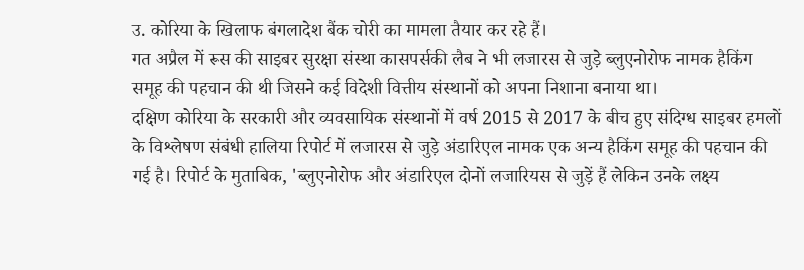उ. कोरिया के खिलाफ बंगलादेश बैंक चोरी का मामला तैयार कर रहे हैं।
गत अप्रैल में रूस की साइबर सुरक्षा संस्था कासपर्सकी लैब ने भी लजारस से जुड़े ब्लुएनोरोफ नामक हैकिंग समूह की पहचान की थी जिसने कई विदेशी वित्तीय संस्थानों को अपना निशाना बनाया था।
दक्षिण कोरिया के सरकारी और व्यवसायिक संस्थानों में वर्ष 2015 से 2017 के बीच हुए संदिग्ध साइबर हमलों के विश्लेषण संबंधी हालिया रिपोर्ट में लजारस से जुड़े अंडारिएल नामक एक अन्य हैकिंग समूह की पहचान की गई है। रिपोर्ट के मुताबिक, 'ब्लुएनोरोफ और अंडारिएल दोनों लजारियस से जुड़ें हैं लेकिन उनके लक्ष्य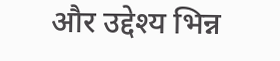और उद्देश्य भिन्न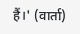हैं।' (वार्ता)